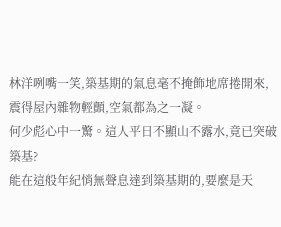林洋咧嘴一笑,築基期的氣息毫不掩飾地席捲開來,震得屋內雜物輕顫,空氣都為之一凝。
何少彪心中一驚。這人平日不顯山不露水,竟已突破築基?
能在這般年紀悄無聲息達到築基期的,要麼是天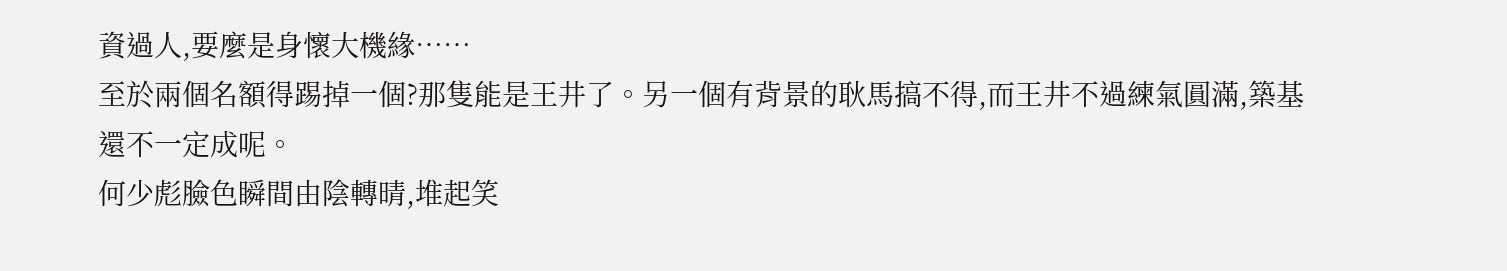資過人,要麼是身懷大機緣……
至於兩個名額得踢掉一個?那隻能是王井了。另一個有背景的耿馬搞不得,而王井不過練氣圓滿,築基還不一定成呢。
何少彪臉色瞬間由陰轉晴,堆起笑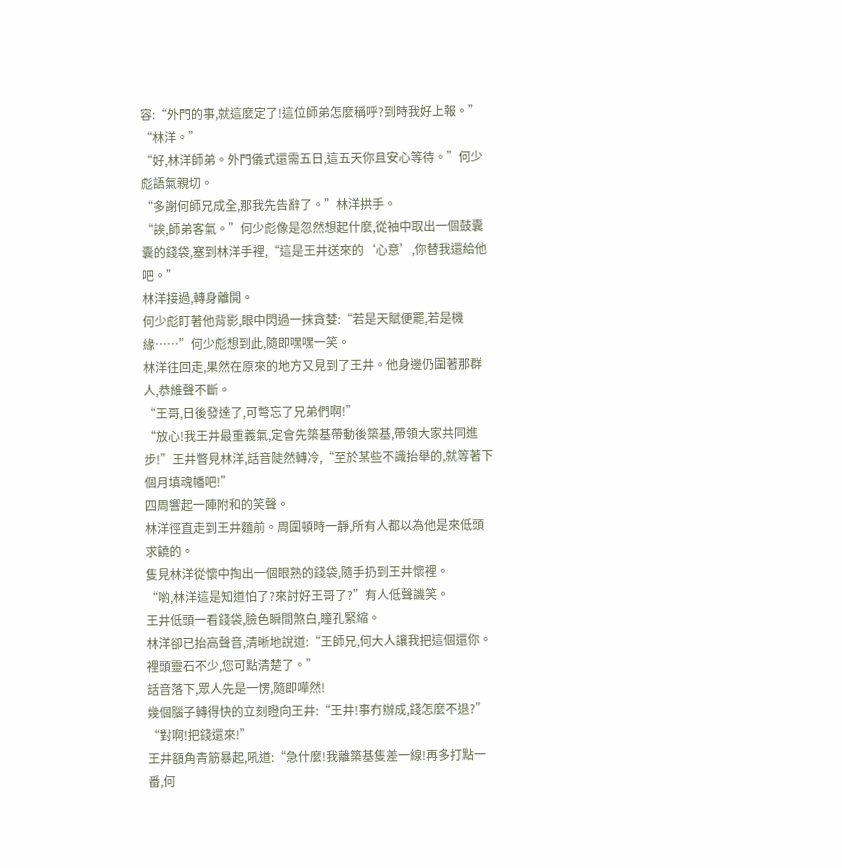容:“外門的事,就這麼定了!這位師弟怎麼稱呼?到時我好上報。”
“林洋。”
“好,林洋師弟。外門儀式還需五日,這五天你且安心等待。”何少彪語氣親切。
“多謝何師兄成全,那我先告辭了。”林洋拱手。
“誒,師弟客氣。”何少彪像是忽然想起什麼,從袖中取出一個鼓囊囊的錢袋,塞到林洋手裡,“這是王井送來的‘心意’,你替我還給他吧。”
林洋接過,轉身離開。
何少彪盯著他背影,眼中閃過一抹貪婪:“若是天賦便罷,若是機緣……”何少彪想到此,隨即嘿嘿一笑。
林洋往回走,果然在原來的地方又見到了王井。他身邊仍圍著那群人,恭維聲不斷。
“王哥,日後發達了,可彆忘了兄弟們啊!”
“放心!我王井最重義氣,定會先築基帶動後築基,帶領大家共同進步!”王井瞥見林洋,話音陡然轉冷,“至於某些不識抬舉的,就等著下個月填魂幡吧!”
四周響起一陣附和的笑聲。
林洋徑直走到王井麵前。周圍頓時一靜,所有人都以為他是來低頭求饒的。
隻見林洋從懷中掏出一個眼熟的錢袋,隨手扔到王井懷裡。
“喲,林洋這是知道怕了?來討好王哥了?”有人低聲譏笑。
王井低頭一看錢袋,臉色瞬間煞白,瞳孔緊縮。
林洋卻已抬高聲音,清晰地說道:“王師兄,何大人讓我把這個還你。裡頭靈石不少,您可點清楚了。”
話音落下,眾人先是一愣,隨即嘩然!
幾個腦子轉得快的立刻瞪向王井:“王井!事冇辦成,錢怎麼不退?”
“對啊!把錢還來!”
王井額角青筋暴起,吼道:“急什麼!我離築基隻差一線!再多打點一番,何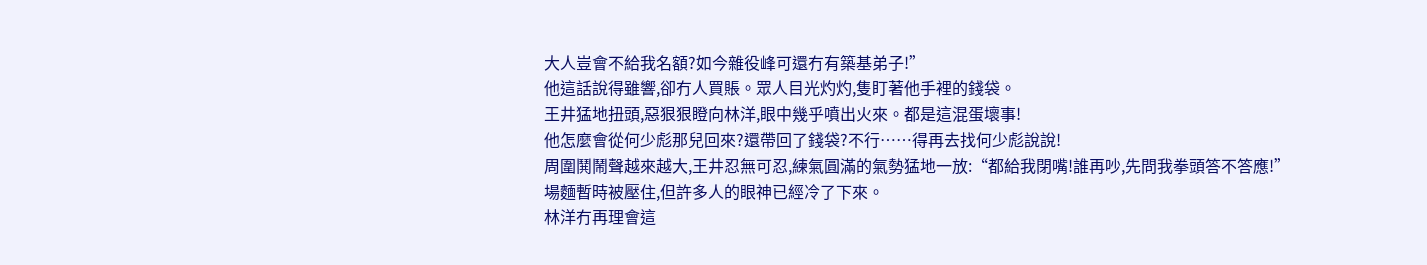大人豈會不給我名額?如今雜役峰可還冇有築基弟子!”
他這話說得雖響,卻冇人買賬。眾人目光灼灼,隻盯著他手裡的錢袋。
王井猛地扭頭,惡狠狠瞪向林洋,眼中幾乎噴出火來。都是這混蛋壞事!
他怎麼會從何少彪那兒回來?還帶回了錢袋?不行……得再去找何少彪說說!
周圍鬨鬧聲越來越大,王井忍無可忍,練氣圓滿的氣勢猛地一放:“都給我閉嘴!誰再吵,先問我拳頭答不答應!”
場麵暫時被壓住,但許多人的眼神已經冷了下來。
林洋冇再理會這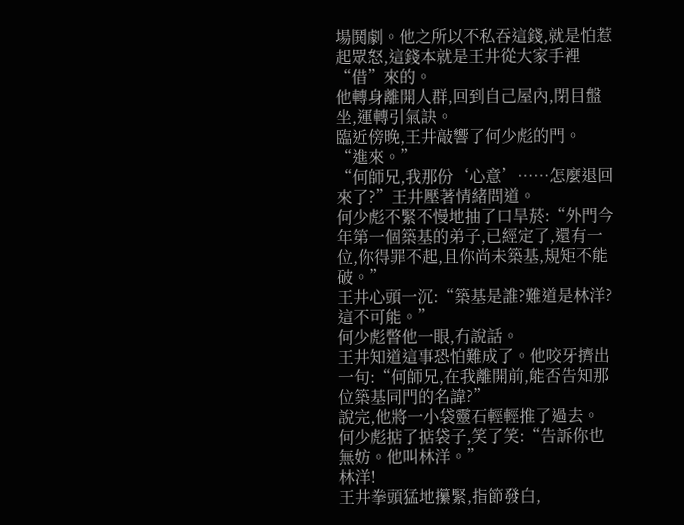場鬨劇。他之所以不私吞這錢,就是怕惹起眾怒,這錢本就是王井從大家手裡“借”來的。
他轉身離開人群,回到自己屋內,閉目盤坐,運轉引氣訣。
臨近傍晚,王井敲響了何少彪的門。
“進來。”
“何師兄,我那份‘心意’……怎麼退回來了?”王井壓著情緒問道。
何少彪不緊不慢地抽了口旱菸:“外門今年第一個築基的弟子,已經定了,還有一位,你得罪不起,且你尚未築基,規矩不能破。”
王井心頭一沉:“築基是誰?難道是林洋?這不可能。”
何少彪瞥他一眼,冇說話。
王井知道這事恐怕難成了。他咬牙擠出一句:“何師兄,在我離開前,能否告知那位築基同門的名諱?”
說完,他將一小袋靈石輕輕推了過去。
何少彪掂了掂袋子,笑了笑:“告訴你也無妨。他叫林洋。”
林洋!
王井拳頭猛地攥緊,指節發白,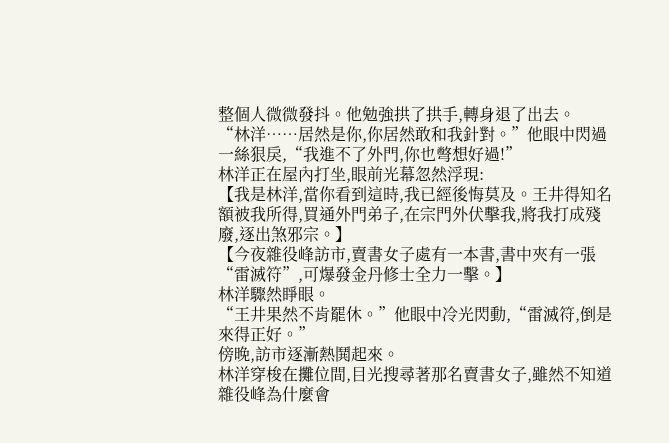整個人微微發抖。他勉強拱了拱手,轉身退了出去。
“林洋……居然是你,你居然敢和我針對。”他眼中閃過一絲狠戾,“我進不了外門,你也彆想好過!”
林洋正在屋內打坐,眼前光幕忽然浮現:
【我是林洋,當你看到這時,我已經後悔莫及。王井得知名額被我所得,買通外門弟子,在宗門外伏擊我,將我打成殘廢,逐出煞邪宗。】
【今夜雜役峰訪市,賣書女子處有一本書,書中夾有一張“雷滅符”,可爆發金丹修士全力一擊。】
林洋驟然睜眼。
“王井果然不肯罷休。”他眼中冷光閃動,“雷滅符,倒是來得正好。”
傍晚,訪市逐漸熱鬨起來。
林洋穿梭在攤位間,目光搜尋著那名賣書女子,雖然不知道雜役峰為什麼會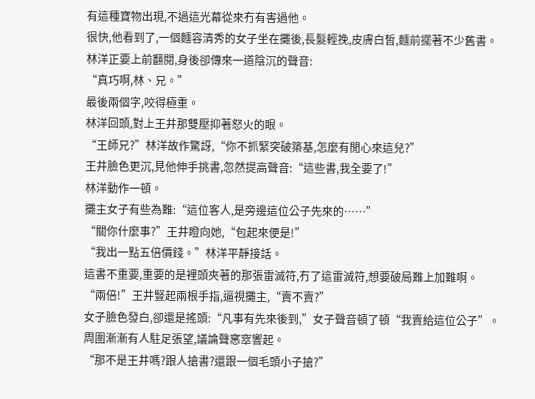有這種寶物出現,不過這光幕從來冇有害過他。
很快,他看到了,一個麵容清秀的女子坐在攤後,長髮輕挽,皮膚白皙,麵前擺著不少舊書。
林洋正要上前翻閱,身後卻傳來一道陰沉的聲音:
“真巧啊,林、兄。”
最後兩個字,咬得極重。
林洋回頭,對上王井那雙壓抑著怒火的眼。
“王師兄?”林洋故作驚訝,“你不抓緊突破築基,怎麼有閒心來這兒?”
王井臉色更沉,見他伸手挑書,忽然提高聲音:“這些書,我全要了!”
林洋動作一頓。
攤主女子有些為難:“這位客人,是旁邊這位公子先來的……”
“關你什麼事?”王井瞪向她,“包起來便是!”
“我出一點五倍價錢。”林洋平靜接話。
這書不重要,重要的是裡頭夾著的那張雷滅符,冇了這雷滅符,想要破局難上加難啊。
“兩倍!”王井豎起兩根手指,逼視攤主,“賣不賣?”
女子臉色發白,卻還是搖頭:“凡事有先來後到,”女子聲音頓了頓“我賣給這位公子”。
周圍漸漸有人駐足張望,議論聲窸窣響起。
“那不是王井嗎?跟人搶書?還跟一個毛頭小子搶?”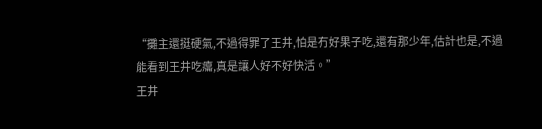“攤主還挺硬氣,不過得罪了王井,怕是冇好果子吃,還有那少年,估計也是,不過能看到王井吃癟,真是讓人好不好快活。”
王井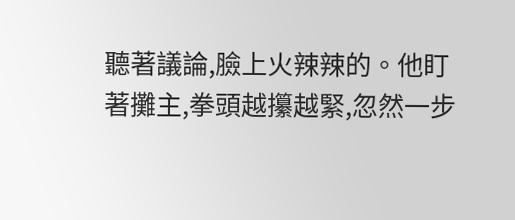聽著議論,臉上火辣辣的。他盯著攤主,拳頭越攥越緊,忽然一步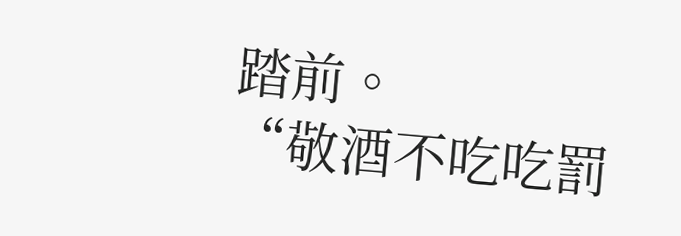踏前。
“敬酒不吃吃罰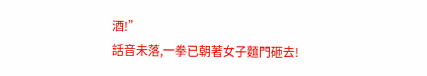酒!”
話音未落,一拳已朝著女子麵門砸去!